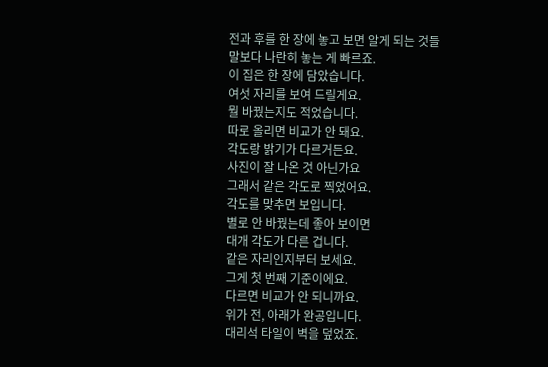전과 후를 한 장에 놓고 보면 알게 되는 것들
말보다 나란히 놓는 게 빠르죠.
이 집은 한 장에 담았습니다.
여섯 자리를 보여 드릴게요.
뭘 바꿨는지도 적었습니다.
따로 올리면 비교가 안 돼요.
각도랑 밝기가 다르거든요.
사진이 잘 나온 것 아닌가요
그래서 같은 각도로 찍었어요.
각도를 맞추면 보입니다.
별로 안 바꿨는데 좋아 보이면
대개 각도가 다른 겁니다.
같은 자리인지부터 보세요.
그게 첫 번째 기준이에요.
다르면 비교가 안 되니까요.
위가 전, 아래가 완공입니다.
대리석 타일이 벽을 덮었죠.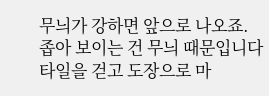무늬가 강하면 앞으로 나오죠.
좁아 보이는 건 무늬 때문입니다
타일을 걷고 도장으로 마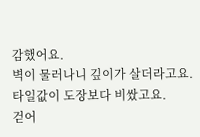감했어요.
벽이 물러나니 깊이가 살더라고요.
타일값이 도장보다 비쌌고요.
걷어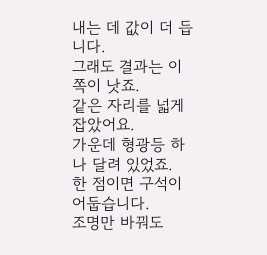내는 데 값이 더 듭니다.
그래도 결과는 이쪽이 낫죠.
같은 자리를 넓게 잡았어요.
가운데 형광등 하나 달려 있었죠.
한 점이면 구석이 어둡습니다.
조명만 바꿔도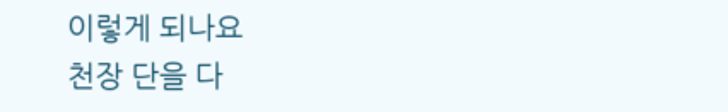이렇게 되나요
천장 단을 다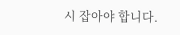시 잡아야 합니다.